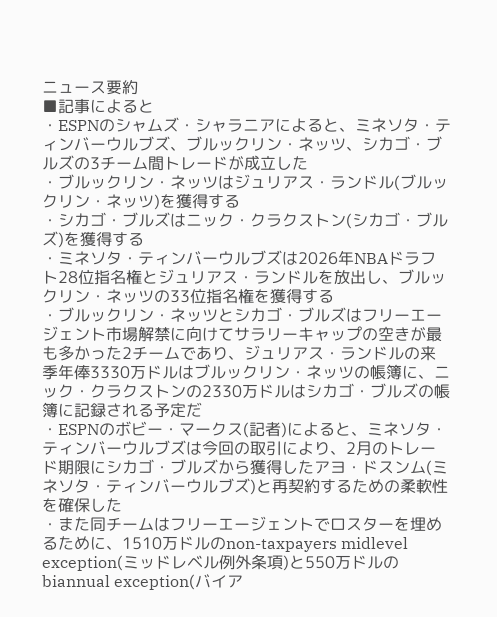ニュース要約
■記事によると
・ESPNのシャムズ・シャラニアによると、ミネソタ・ティンバーウルブズ、ブルックリン・ネッツ、シカゴ・ブルズの3チーム間トレードが成立した
・ブルックリン・ネッツはジュリアス・ランドル(ブルックリン・ネッツ)を獲得する
・シカゴ・ブルズはニック・クラクストン(シカゴ・ブルズ)を獲得する
・ミネソタ・ティンバーウルブズは2026年NBAドラフト28位指名権とジュリアス・ランドルを放出し、ブルックリン・ネッツの33位指名権を獲得する
・ブルックリン・ネッツとシカゴ・ブルズはフリーエージェント市場解禁に向けてサラリーキャップの空きが最も多かった2チームであり、ジュリアス・ランドルの来季年俸3330万ドルはブルックリン・ネッツの帳簿に、ニック・クラクストンの2330万ドルはシカゴ・ブルズの帳簿に記録される予定だ
・ESPNのボビー・マークス(記者)によると、ミネソタ・ティンバーウルブズは今回の取引により、2月のトレード期限にシカゴ・ブルズから獲得したアヨ・ドスンム(ミネソタ・ティンバーウルブズ)と再契約するための柔軟性を確保した
・また同チームはフリーエージェントでロスターを埋めるために、1510万ドルのnon-taxpayers midlevel exception(ミッドレベル例外条項)と550万ドルのbiannual exception(バイア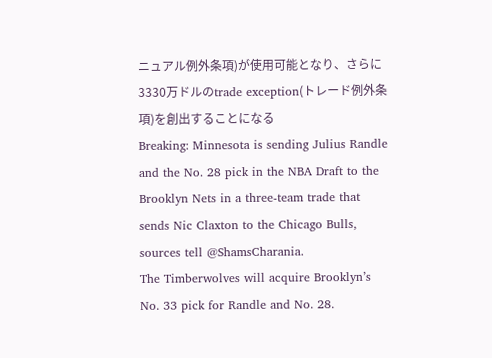ニュアル例外条項)が使用可能となり、さらに3330万ドルのtrade exception(トレード例外条項)を創出することになる
Breaking: Minnesota is sending Julius Randle and the No. 28 pick in the NBA Draft to the Brooklyn Nets in a three-team trade that sends Nic Claxton to the Chicago Bulls, sources tell @ShamsCharania.
The Timberwolves will acquire Brooklyn’s No. 33 pick for Randle and No. 28.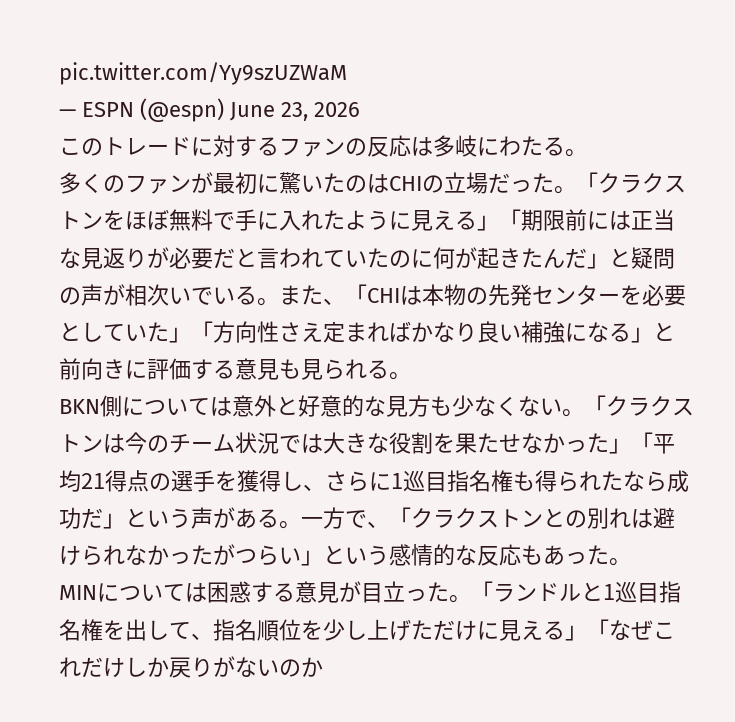pic.twitter.com/Yy9szUZWaM
— ESPN (@espn) June 23, 2026
このトレードに対するファンの反応は多岐にわたる。
多くのファンが最初に驚いたのはCHIの立場だった。「クラクストンをほぼ無料で手に入れたように見える」「期限前には正当な見返りが必要だと言われていたのに何が起きたんだ」と疑問の声が相次いでいる。また、「CHIは本物の先発センターを必要としていた」「方向性さえ定まればかなり良い補強になる」と前向きに評価する意見も見られる。
BKN側については意外と好意的な見方も少なくない。「クラクストンは今のチーム状況では大きな役割を果たせなかった」「平均21得点の選手を獲得し、さらに1巡目指名権も得られたなら成功だ」という声がある。一方で、「クラクストンとの別れは避けられなかったがつらい」という感情的な反応もあった。
MINについては困惑する意見が目立った。「ランドルと1巡目指名権を出して、指名順位を少し上げただけに見える」「なぜこれだけしか戻りがないのか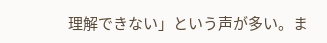理解できない」という声が多い。ま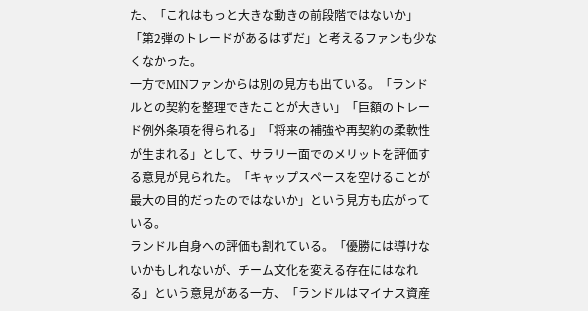た、「これはもっと大きな動きの前段階ではないか」「第2弾のトレードがあるはずだ」と考えるファンも少なくなかった。
一方でMINファンからは別の見方も出ている。「ランドルとの契約を整理できたことが大きい」「巨額のトレード例外条項を得られる」「将来の補強や再契約の柔軟性が生まれる」として、サラリー面でのメリットを評価する意見が見られた。「キャップスペースを空けることが最大の目的だったのではないか」という見方も広がっている。
ランドル自身への評価も割れている。「優勝には導けないかもしれないが、チーム文化を変える存在にはなれる」という意見がある一方、「ランドルはマイナス資産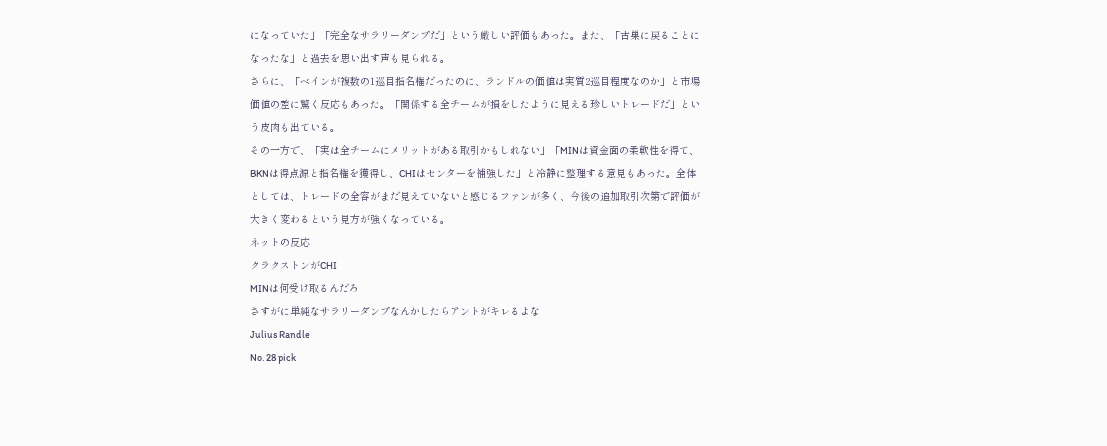になっていた」「完全なサラリーダンプだ」という厳しい評価もあった。また、「古巣に戻ることになったな」と過去を思い出す声も見られる。
さらに、「ベインが複数の1巡目指名権だったのに、ランドルの価値は実質2巡目程度なのか」と市場価値の差に驚く反応もあった。「関係する全チームが損をしたように見える珍しいトレードだ」という皮肉も出ている。
その一方で、「実は全チームにメリットがある取引かもしれない」「MINは資金面の柔軟性を得て、BKNは得点源と指名権を獲得し、CHIはセンターを補強した」と冷静に整理する意見もあった。全体としては、トレードの全容がまだ見えていないと感じるファンが多く、今後の追加取引次第で評価が大きく変わるという見方が強くなっている。
ネットの反応
クラクストンがCHI
MINは何受け取るんだろ
さすがに単純なサラリーダンプなんかしたらアントがキレるよな
Julius Randle
No. 28 pick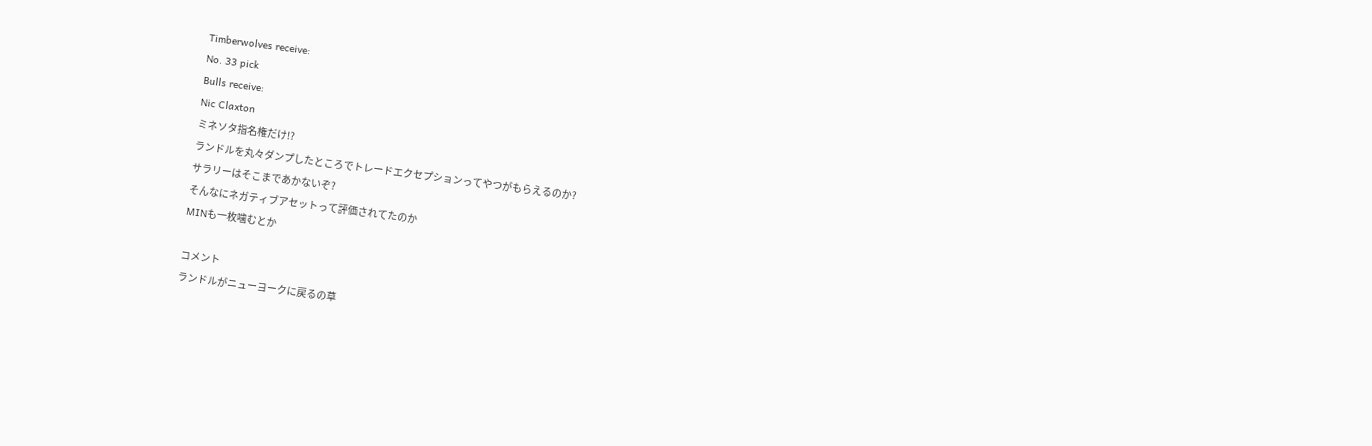Timberwolves receive:
No. 33 pick
Bulls receive:
Nic Claxton
ミネソタ指名権だけ!?
ランドルを丸々ダンプしたところでトレードエクセプションってやつがもらえるのか?
サラリーはそこまであかないぞ?
そんなにネガティブアセットって評価されてたのか
MINも一枚噛むとか

コメント
ランドルがニューヨークに戻るの草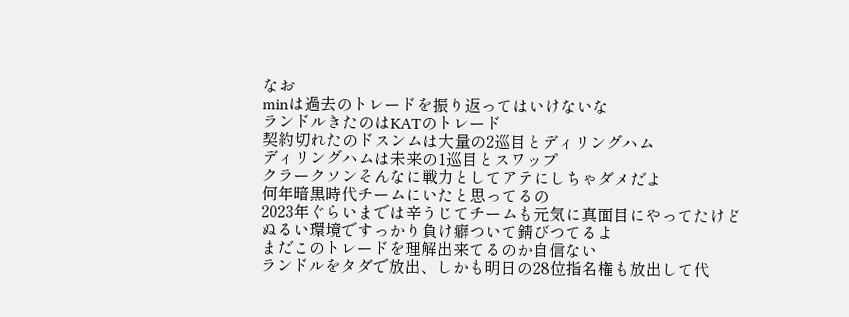なお
minは過去のトレードを振り返ってはいけないな
ランドルきたのはKATのトレード
契約切れたのドスンムは大量の2巡目とディリングハム
ディリングハムは未来の1巡目とスワップ
クラークソンそんなに戦力としてアテにしちゃダメだよ
何年暗黒時代チームにいたと思ってるの
2023年ぐらいまでは辛うじてチームも元気に真面目にやってたけど
ぬるい環境ですっかり負け癖ついて錆びつてるよ
まだこのトレードを理解出来てるのか自信ない
ランドルをタダで放出、しかも明日の28位指名権も放出して代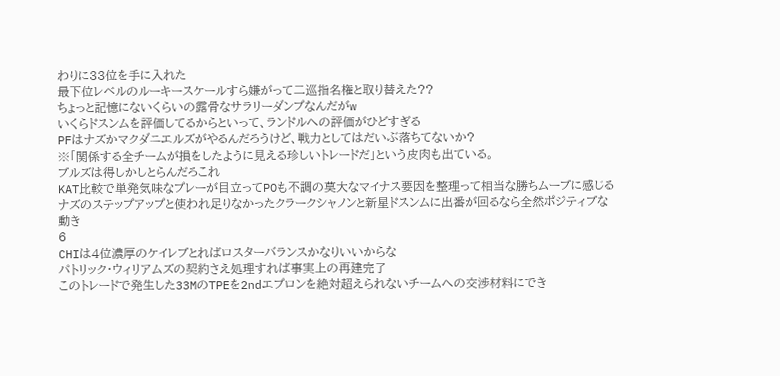わりに33位を手に入れた
最下位レベルのルーキースケールすら嫌がって二巡指名権と取り替えた??
ちょっと記憶にないくらいの露骨なサラリーダンプなんだがw
いくらドスンムを評価してるからといって、ランドルへの評価がひどすぎる
PFはナズかマクダニエルズがやるんだろうけど、戦力としてはだいぶ落ちてないか?
※「関係する全チームが損をしたように見える珍しいトレードだ」という皮肉も出ている。
ブルズは得しかしとらんだろこれ
KAT比較で単発気味なプレーが目立ってPOも不調の莫大なマイナス要因を整理って相当な勝ちムーブに感じる
ナズのステップアップと使われ足りなかったクラークシャノンと新星ドスンムに出番が回るなら全然ポジティブな動き
6
CHIは4位濃厚のケイレブとればロスターバランスかなりいいからな
パトリック・ウィリアムズの契約さえ処理すれば事実上の再建完了
このトレードで発生した33MのTPEを2ndエプロンを絶対超えられないチームへの交渉材料にでき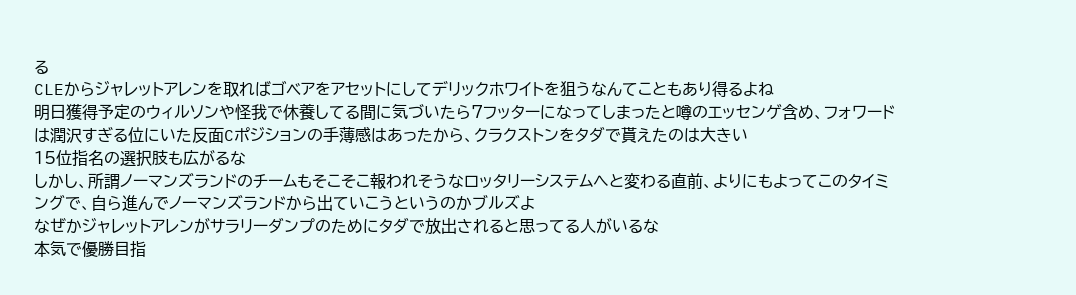る
CLEからジャレットアレンを取ればゴベアをアセットにしてデリックホワイトを狙うなんてこともあり得るよね
明日獲得予定のウィルソンや怪我で休養してる間に気づいたら7フッターになってしまったと噂のエッセンゲ含め、フォワードは潤沢すぎる位にいた反面Cポジションの手薄感はあったから、クラクストンをタダで貰えたのは大きい
15位指名の選択肢も広がるな
しかし、所謂ノーマンズランドのチームもそこそこ報われそうなロッタリーシステムへと変わる直前、よりにもよってこのタイミングで、自ら進んでノーマンズランドから出ていこうというのかブルズよ
なぜかジャレットアレンがサラリーダンプのためにタダで放出されると思ってる人がいるな
本気で優勝目指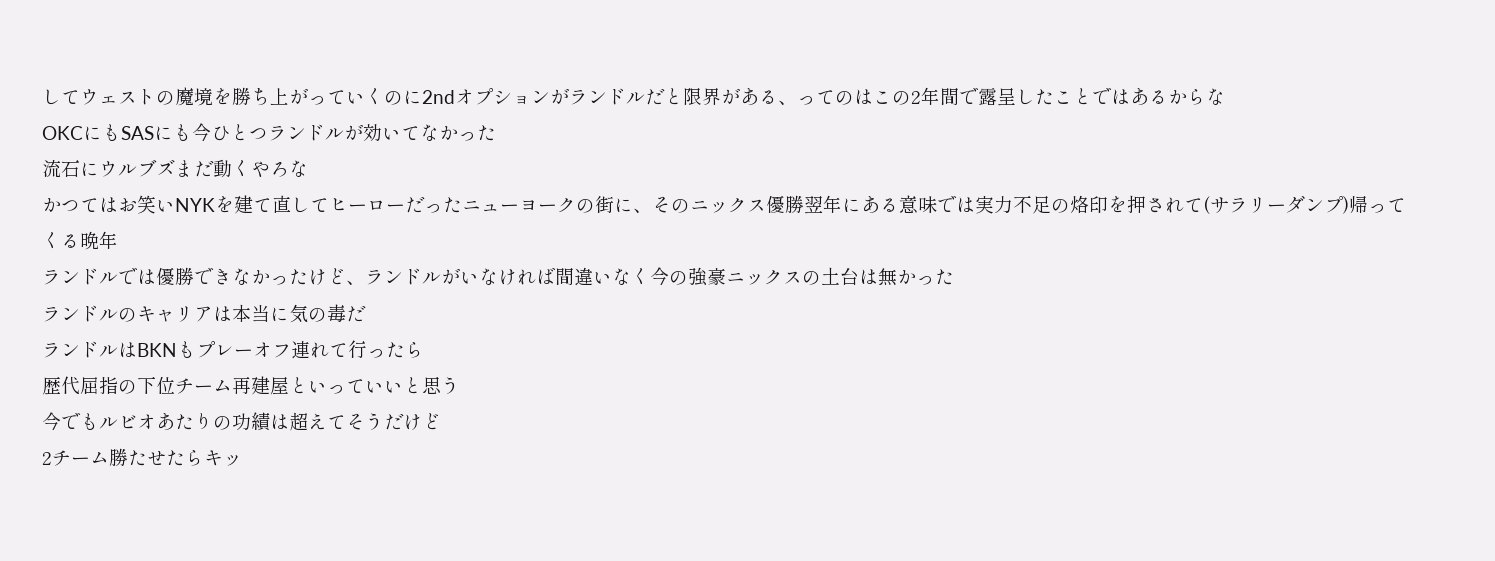してウェストの魔境を勝ち上がっていくのに2ndオプションがランドルだと限界がある、ってのはこの2年間で露呈したことではあるからな
OKCにもSASにも今ひとつランドルが効いてなかった
流石にウルブズまだ動くやろな
かつてはお笑いNYKを建て直してヒーローだったニューヨークの街に、そのニックス優勝翌年にある意味では実力不足の烙印を押されて(サラリーダンプ)帰ってくる晩年
ランドルでは優勝できなかったけど、ランドルがいなければ間違いなく今の強豪ニックスの土台は無かった
ランドルのキャリアは本当に気の毒だ
ランドルはBKNもプレーオフ連れて行ったら
歴代屈指の下位チーム再建屋といっていいと思う
今でもルビオあたりの功績は超えてそうだけど
2チーム勝たせたらキッ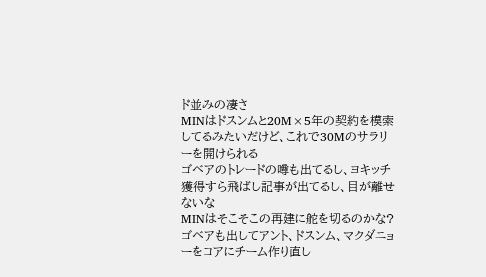ド並みの凄さ
MINはドスンムと20M×5年の契約を模索してるみたいだけど、これで30Mのサラリーを開けられる
ゴベアのトレードの噂も出てるし、ヨキッチ獲得すら飛ばし記事が出てるし、目が離せないな
MINはそこそこの再建に舵を切るのかな?
ゴベアも出してアント、ドスンム、マクダニョーをコアにチーム作り直し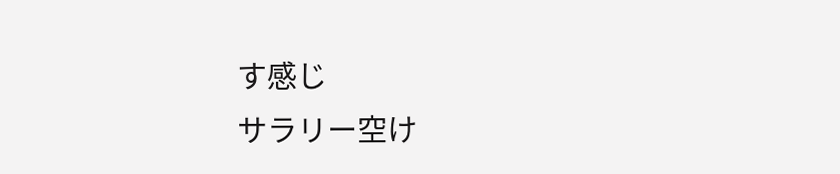す感じ
サラリー空け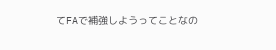てFAで補強しようってことなの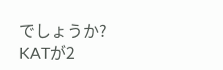でしょうか?
KATが2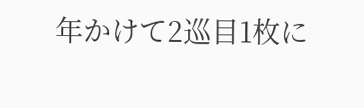年かけて2巡目1枚に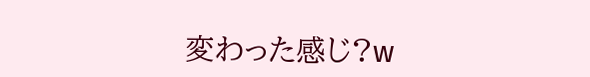変わった感じ?w